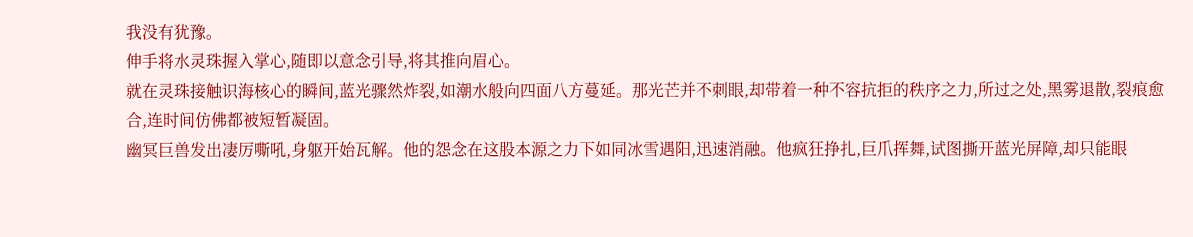我没有犹豫。
伸手将水灵珠握入掌心,随即以意念引导,将其推向眉心。
就在灵珠接触识海核心的瞬间,蓝光骤然炸裂,如潮水般向四面八方蔓延。那光芒并不刺眼,却带着一种不容抗拒的秩序之力,所过之处,黑雾退散,裂痕愈合,连时间仿佛都被短暂凝固。
幽冥巨兽发出凄厉嘶吼,身躯开始瓦解。他的怨念在这股本源之力下如同冰雪遇阳,迅速消融。他疯狂挣扎,巨爪挥舞,试图撕开蓝光屏障,却只能眼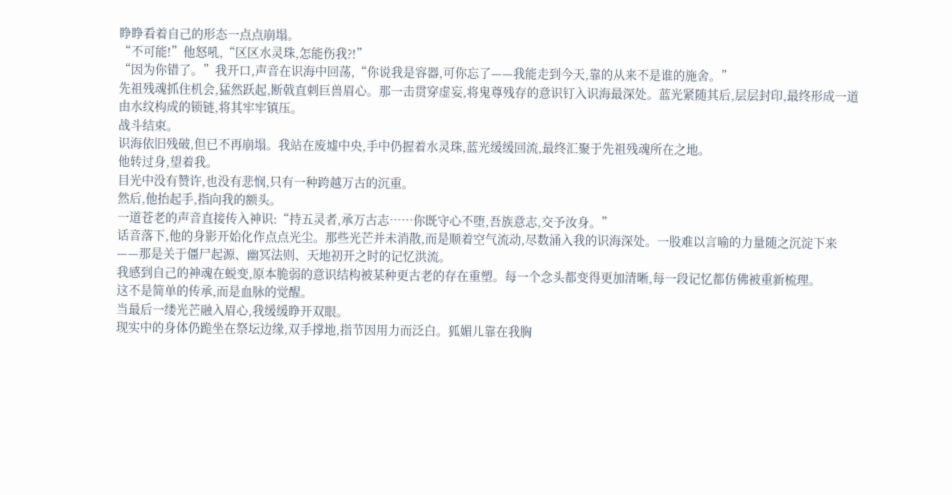睁睁看着自己的形态一点点崩塌。
“不可能!”他怒吼,“区区水灵珠,怎能伤我?!”
“因为你错了。”我开口,声音在识海中回荡,“你说我是容器,可你忘了——我能走到今天,靠的从来不是谁的施舍。”
先祖残魂抓住机会,猛然跃起,断戟直刺巨兽眉心。那一击贯穿虚妄,将鬼尊残存的意识钉入识海最深处。蓝光紧随其后,层层封印,最终形成一道由水纹构成的锁链,将其牢牢镇压。
战斗结束。
识海依旧残破,但已不再崩塌。我站在废墟中央,手中仍握着水灵珠,蓝光缓缓回流,最终汇聚于先祖残魂所在之地。
他转过身,望着我。
目光中没有赞许,也没有悲悯,只有一种跨越万古的沉重。
然后,他抬起手,指向我的额头。
一道苍老的声音直接传入神识:“持五灵者,承万古志……你既守心不堕,吾族意志,交予汝身。”
话音落下,他的身影开始化作点点光尘。那些光芒并未消散,而是顺着空气流动,尽数涌入我的识海深处。一股难以言喻的力量随之沉淀下来——那是关于僵尸起源、幽冥法则、天地初开之时的记忆洪流。
我感到自己的神魂在蜕变,原本脆弱的意识结构被某种更古老的存在重塑。每一个念头都变得更加清晰,每一段记忆都仿佛被重新梳理。
这不是简单的传承,而是血脉的觉醒。
当最后一缕光芒融入眉心,我缓缓睁开双眼。
现实中的身体仍跪坐在祭坛边缘,双手撑地,指节因用力而泛白。狐媚儿靠在我胸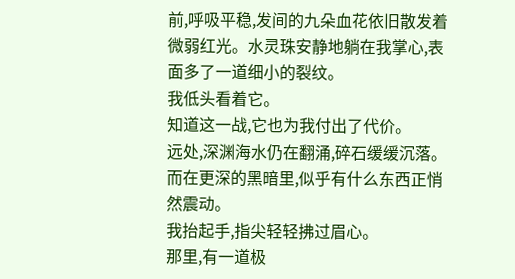前,呼吸平稳,发间的九朵血花依旧散发着微弱红光。水灵珠安静地躺在我掌心,表面多了一道细小的裂纹。
我低头看着它。
知道这一战,它也为我付出了代价。
远处,深渊海水仍在翻涌,碎石缓缓沉落。而在更深的黑暗里,似乎有什么东西正悄然震动。
我抬起手,指尖轻轻拂过眉心。
那里,有一道极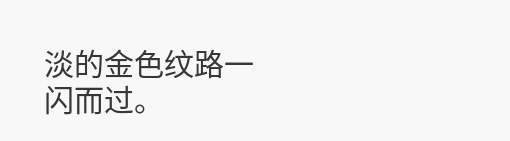淡的金色纹路一闪而过。